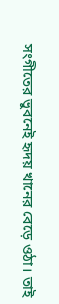সংগীতের ভুবনেই হৃদয় খানের বেড়ে ওঠা। তাই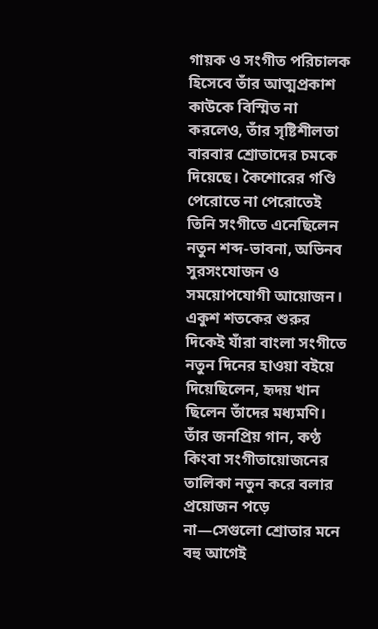গায়ক ও সংগীত পরিচালক হিসেবে তাঁর আত্মপ্রকাশ কাউকে বিস্মিত না করলেও, তাঁর সৃষ্টিশীলতা বারবার শ্রোতাদের চমকে দিয়েছে। কৈশোরের গণ্ডি পেরোতে না পেরোতেই তিনি সংগীতে এনেছিলেন নতুন শব্দ-ভাবনা, অভিনব সুরসংযোজন ও সময়োপযোগী আয়োজন। একুশ শতকের শুরুর দিকেই যাঁরা বাংলা সংগীতে নতুন দিনের হাওয়া বইয়ে দিয়েছিলেন, হৃদয় খান ছিলেন তাঁদের মধ্যমণি। তাঁর জনপ্রিয় গান, কণ্ঠ কিংবা সংগীতায়োজনের তালিকা নতুন করে বলার প্রয়োজন পড়ে না—সেগুলো শ্রোতার মনে বহু আগেই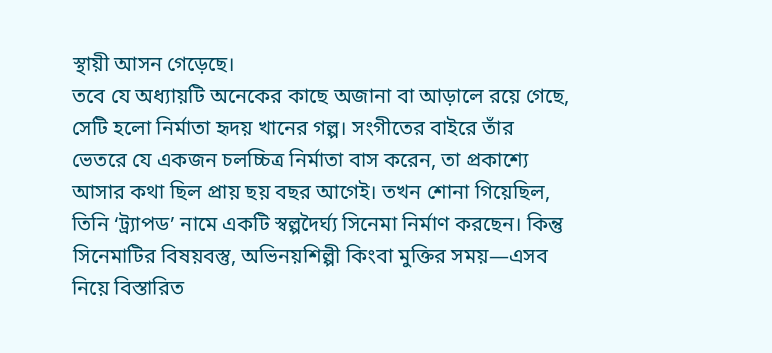স্থায়ী আসন গেড়েছে।
তবে যে অধ্যায়টি অনেকের কাছে অজানা বা আড়ালে রয়ে গেছে, সেটি হলো নির্মাতা হৃদয় খানের গল্প। সংগীতের বাইরে তাঁর ভেতরে যে একজন চলচ্চিত্র নির্মাতা বাস করেন, তা প্রকাশ্যে আসার কথা ছিল প্রায় ছয় বছর আগেই। তখন শোনা গিয়েছিল, তিনি ‘ট্র্যাপড’ নামে একটি স্বল্পদৈর্ঘ্য সিনেমা নির্মাণ করছেন। কিন্তু সিনেমাটির বিষয়বস্তু, অভিনয়শিল্পী কিংবা মুক্তির সময়—এসব নিয়ে বিস্তারিত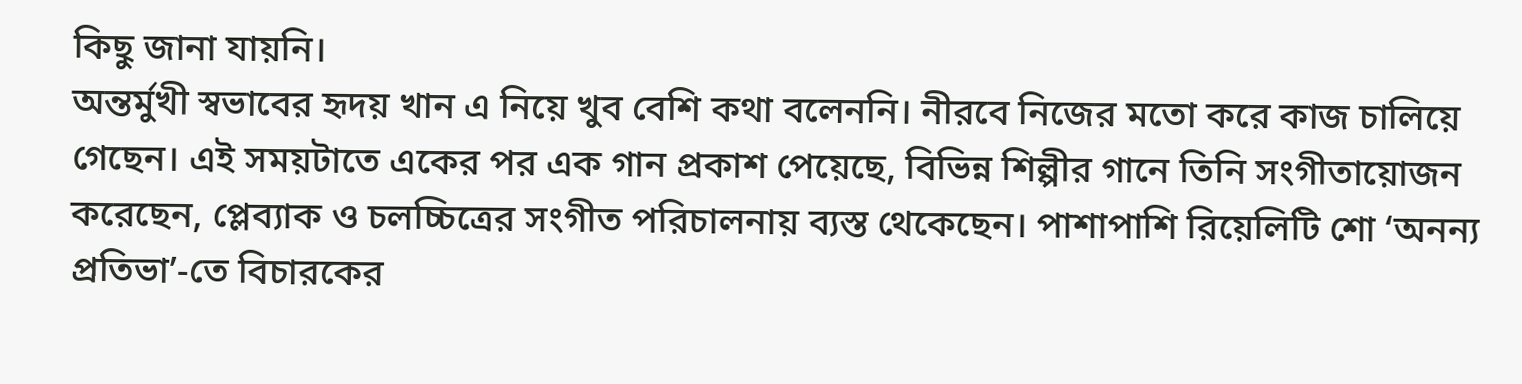কিছু জানা যায়নি।
অন্তর্মুখী স্বভাবের হৃদয় খান এ নিয়ে খুব বেশি কথা বলেননি। নীরবে নিজের মতো করে কাজ চালিয়ে গেছেন। এই সময়টাতে একের পর এক গান প্রকাশ পেয়েছে, বিভিন্ন শিল্পীর গানে তিনি সংগীতায়োজন করেছেন, প্লেব্যাক ও চলচ্চিত্রের সংগীত পরিচালনায় ব্যস্ত থেকেছেন। পাশাপাশি রিয়েলিটি শো ‘অনন্য প্রতিভা’-তে বিচারকের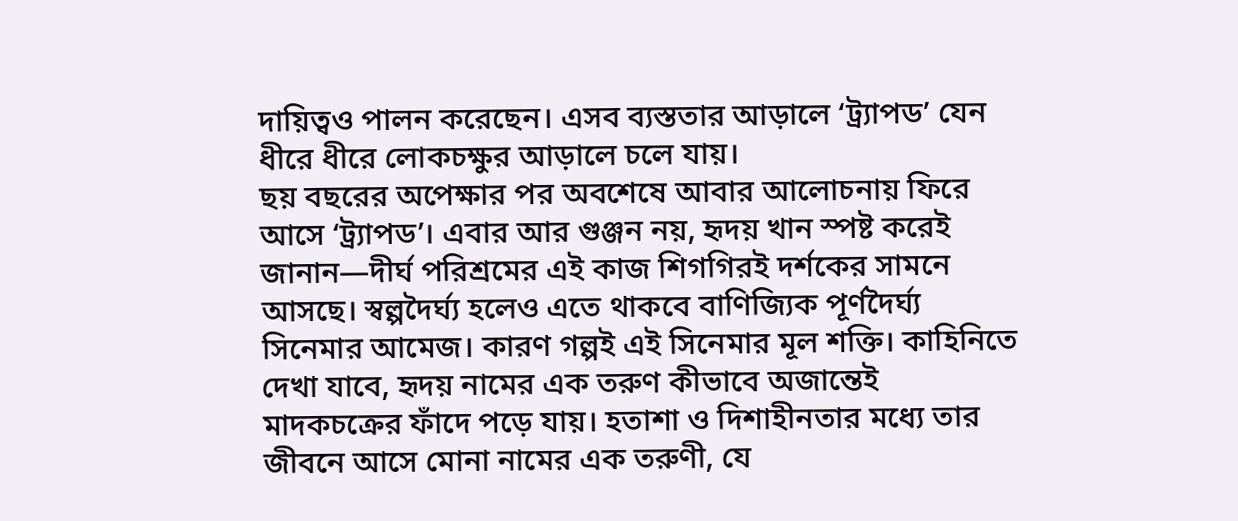দায়িত্বও পালন করেছেন। এসব ব্যস্ততার আড়ালে ‘ট্র্যাপড’ যেন ধীরে ধীরে লোকচক্ষুর আড়ালে চলে যায়।
ছয় বছরের অপেক্ষার পর অবশেষে আবার আলোচনায় ফিরে আসে ‘ট্র্যাপড’। এবার আর গুঞ্জন নয়, হৃদয় খান স্পষ্ট করেই জানান—দীর্ঘ পরিশ্রমের এই কাজ শিগগিরই দর্শকের সামনে আসছে। স্বল্পদৈর্ঘ্য হলেও এতে থাকবে বাণিজ্যিক পূর্ণদৈর্ঘ্য সিনেমার আমেজ। কারণ গল্পই এই সিনেমার মূল শক্তি। কাহিনিতে দেখা যাবে, হৃদয় নামের এক তরুণ কীভাবে অজান্তেই মাদকচক্রের ফাঁদে পড়ে যায়। হতাশা ও দিশাহীনতার মধ্যে তার জীবনে আসে মোনা নামের এক তরুণী, যে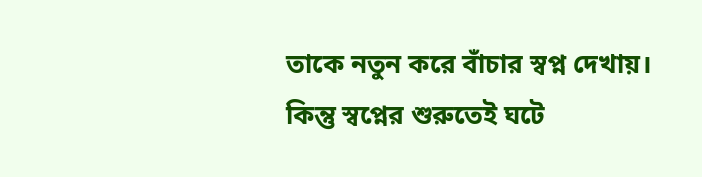তাকে নতুন করে বাঁচার স্বপ্ন দেখায়। কিন্তু স্বপ্নের শুরুতেই ঘটে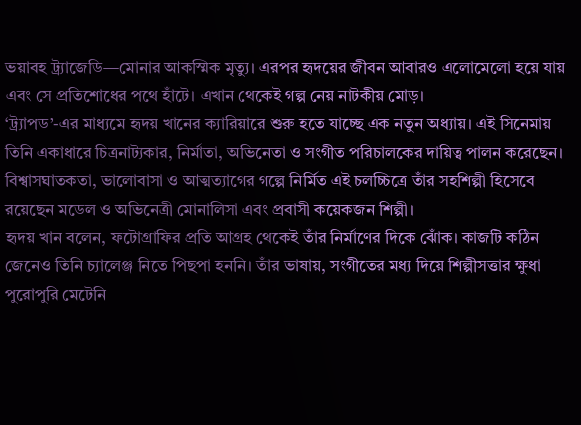ভয়াবহ ট্র্যাজেডি—মোনার আকস্মিক মৃত্যু। এরপর হৃদয়ের জীবন আবারও এলোমেলো হয়ে যায় এবং সে প্রতিশোধের পথে হাঁটে। এখান থেকেই গল্প নেয় নাটকীয় মোড়।
‘ট্র্যাপড’-এর মাধ্যমে হৃদয় খানের ক্যারিয়ারে শুরু হতে যাচ্ছে এক নতুন অধ্যায়। এই সিনেমায় তিনি একাধারে চিত্রনাট্যকার, নির্মাতা, অভিনেতা ও সংগীত পরিচালকের দায়িত্ব পালন করেছেন। বিশ্বাসঘাতকতা, ভালোবাসা ও আত্মত্যাগের গল্পে নির্মিত এই চলচ্চিত্রে তাঁর সহশিল্পী হিসেবে রয়েছেন মডেল ও অভিনেত্রী মোনালিসা এবং প্রবাসী কয়েকজন শিল্পী।
হৃদয় খান বলেন, ফটোগ্রাফির প্রতি আগ্রহ থেকেই তাঁর নির্মাণের দিকে ঝোঁক। কাজটি কঠিন জেনেও তিনি চ্যালেঞ্জ নিতে পিছপা হননি। তাঁর ভাষায়, সংগীতের মধ্য দিয়ে শিল্পীসত্তার ক্ষুধা পুরোপুরি মেটেনি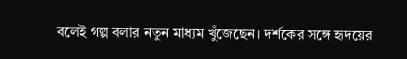বলেই গল্প বলার নতুন মাধ্যম খুঁজেছেন। দর্শকের সঙ্গে হৃদয়ের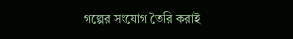গল্পের সংযোগ তৈরি করাই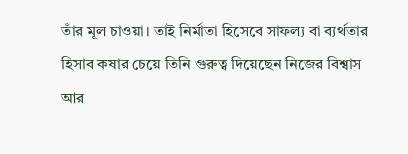তাঁর মূল চাওয়া। তাই নির্মাতা হিসেবে সাফল্য বা ব্যর্থতার হিসাব কষার চেয়ে তিনি গুরুত্ব দিয়েছেন নিজের বিশ্বাস আর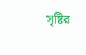সৃষ্টির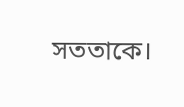সততাকে।